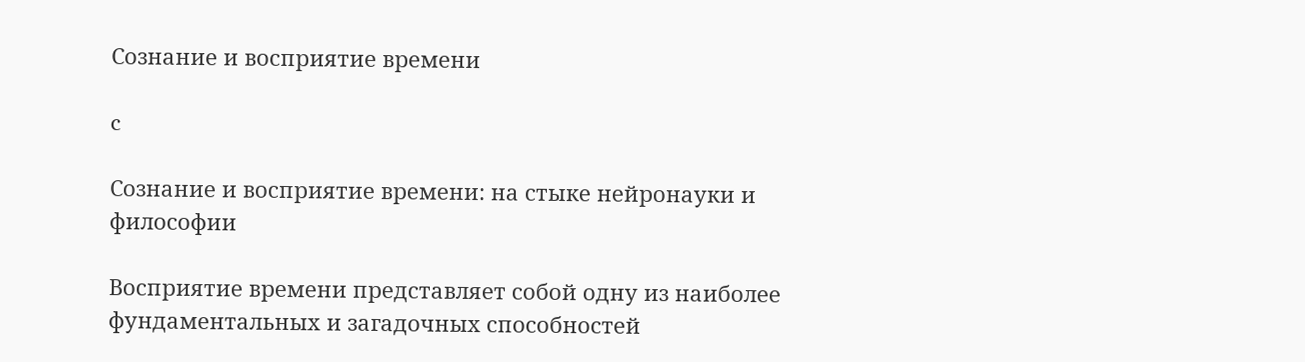Сознание и восприятие времени

c

Сознание и восприятие времени: на стыке нейронауки и философии

Восприятие времени представляет собой одну из наиболее фундаментальных и загадочных способностей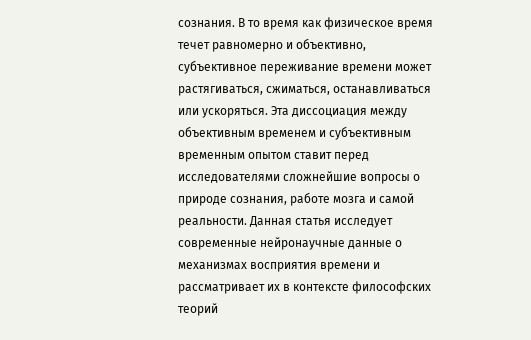сознания. В то время как физическое время течет равномерно и объективно, субъективное переживание времени может растягиваться, сжиматься, останавливаться или ускоряться. Эта диссоциация между объективным временем и субъективным временным опытом ставит перед исследователями сложнейшие вопросы о природе сознания, работе мозга и самой реальности. Данная статья исследует современные нейронаучные данные о механизмах восприятия времени и рассматривает их в контексте философских теорий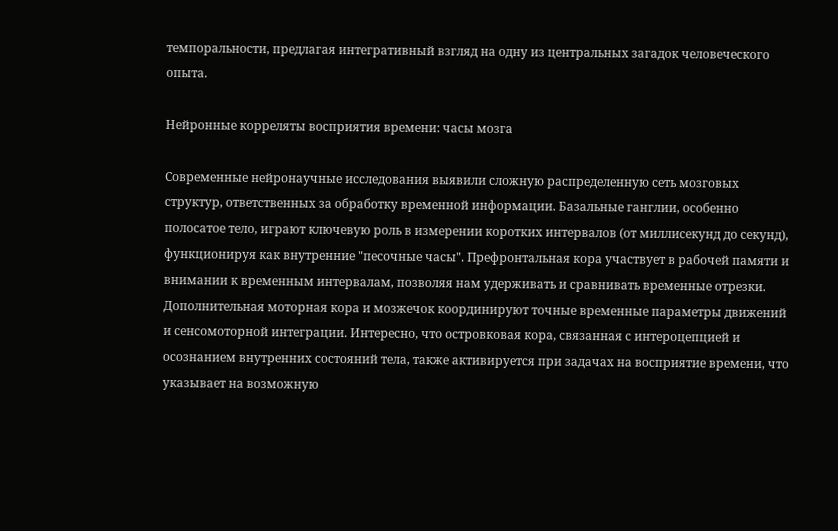темпоральности, предлагая интегративный взгляд на одну из центральных загадок человеческого опыта.

Нейронные корреляты восприятия времени: часы мозга

Современные нейронаучные исследования выявили сложную распределенную сеть мозговых структур, ответственных за обработку временной информации. Базальные ганглии, особенно полосатое тело, играют ключевую роль в измерении коротких интервалов (от миллисекунд до секунд), функционируя как внутренние "песочные часы". Префронтальная кора участвует в рабочей памяти и внимании к временным интервалам, позволяя нам удерживать и сравнивать временные отрезки. Дополнительная моторная кора и мозжечок координируют точные временные параметры движений и сенсомоторной интеграции. Интересно, что островковая кора, связанная с интероцепцией и осознанием внутренних состояний тела, также активируется при задачах на восприятие времени, что указывает на возможную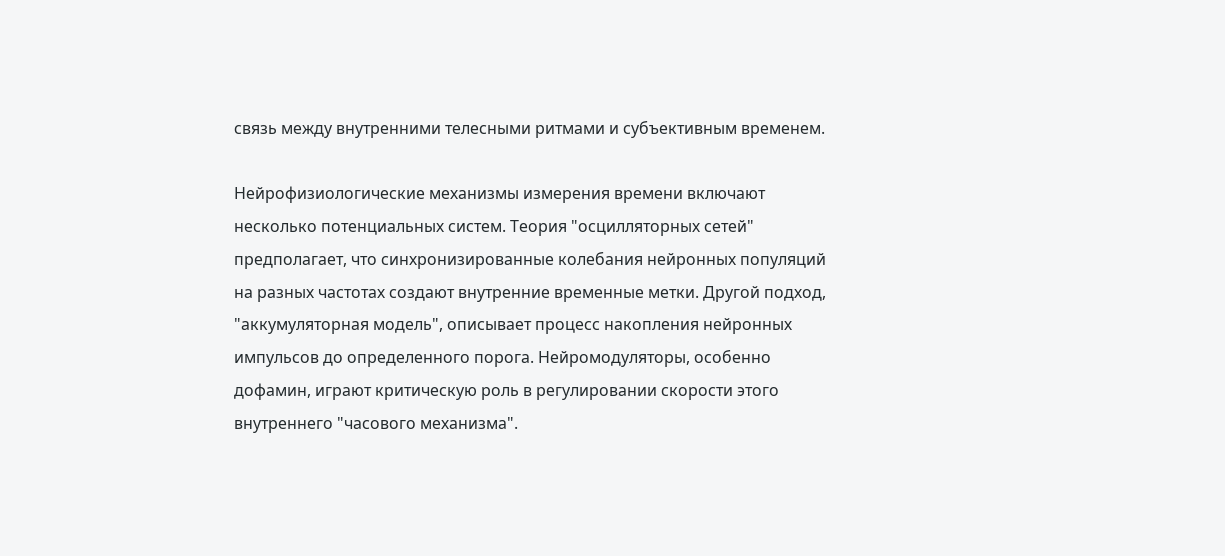связь между внутренними телесными ритмами и субъективным временем.

Нейрофизиологические механизмы измерения времени включают несколько потенциальных систем. Теория "осцилляторных сетей" предполагает, что синхронизированные колебания нейронных популяций на разных частотах создают внутренние временные метки. Другой подход, "аккумуляторная модель", описывает процесс накопления нейронных импульсов до определенного порога. Нейромодуляторы, особенно дофамин, играют критическую роль в регулировании скорости этого внутреннего "часового механизма".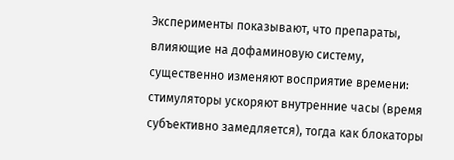Эксперименты показывают, что препараты, влияющие на дофаминовую систему, существенно изменяют восприятие времени: стимуляторы ускоряют внутренние часы (время субъективно замедляется), тогда как блокаторы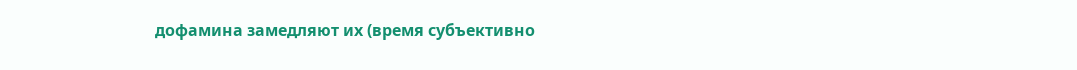дофамина замедляют их (время субъективно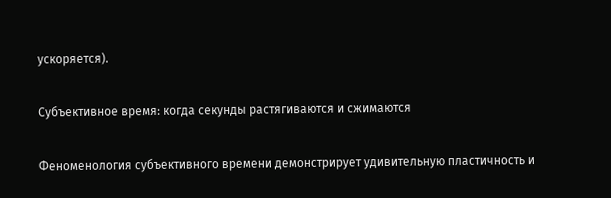ускоряется).

Субъективное время: когда секунды растягиваются и сжимаются

Феноменология субъективного времени демонстрирует удивительную пластичность и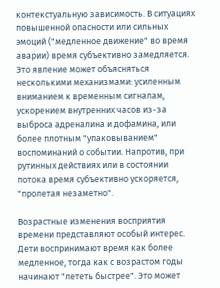контекстуальную зависимость. В ситуациях повышенной опасности или сильных эмоций ("медленное движение" во время аварии) время субъективно замедляется. Это явление может объясняться несколькими механизмами: усиленным вниманием к временным сигналам, ускорением внутренних часов из-за выброса адреналина и дофамина, или более плотным "упаковыванием" воспоминаний о событии. Напротив, при рутинных действиях или в состоянии потока время субъективно ускоряется, "пролетая незаметно".

Возрастные изменения восприятия времени представляют особый интерес. Дети воспринимают время как более медленное, тогда как с возрастом годы начинают "лететь быстрее". Это может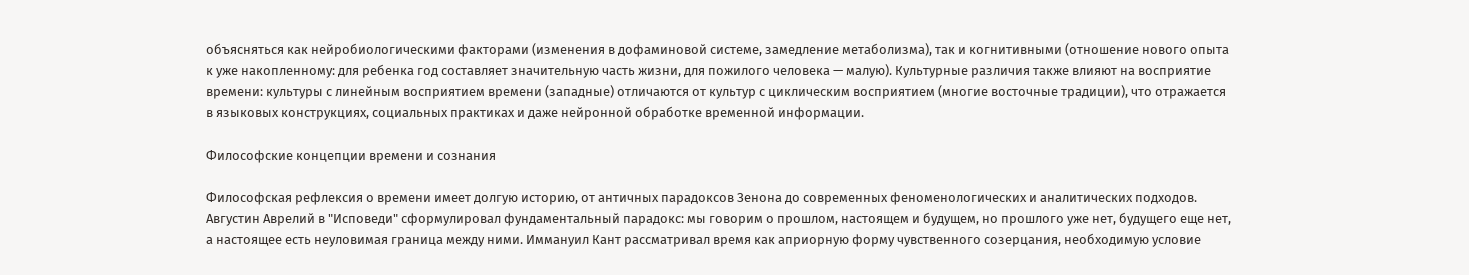объясняться как нейробиологическими факторами (изменения в дофаминовой системе, замедление метаболизма), так и когнитивными (отношение нового опыта к уже накопленному: для ребенка год составляет значительную часть жизни, для пожилого человека — малую). Культурные различия также влияют на восприятие времени: культуры с линейным восприятием времени (западные) отличаются от культур с циклическим восприятием (многие восточные традиции), что отражается в языковых конструкциях, социальных практиках и даже нейронной обработке временной информации.

Философские концепции времени и сознания

Философская рефлексия о времени имеет долгую историю, от античных парадоксов Зенона до современных феноменологических и аналитических подходов. Августин Аврелий в "Исповеди" сформулировал фундаментальный парадокс: мы говорим о прошлом, настоящем и будущем, но прошлого уже нет, будущего еще нет, а настоящее есть неуловимая граница между ними. Иммануил Кант рассматривал время как априорную форму чувственного созерцания, необходимую условие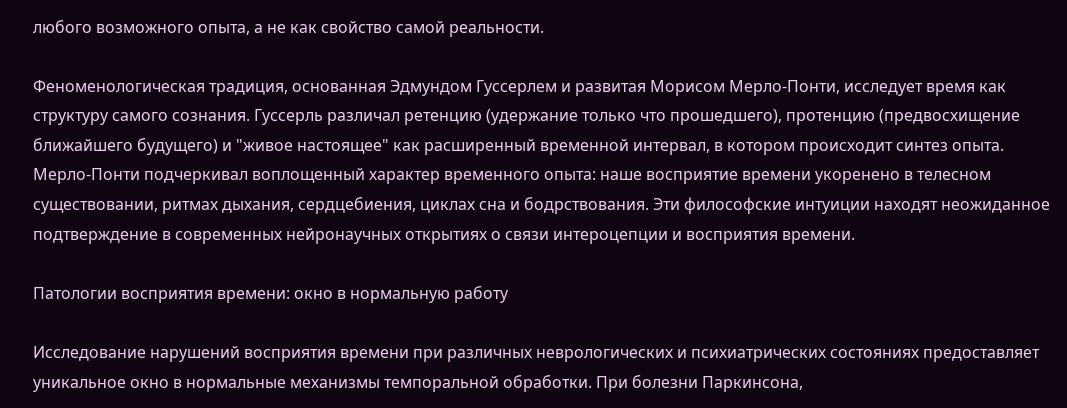любого возможного опыта, а не как свойство самой реальности.

Феноменологическая традиция, основанная Эдмундом Гуссерлем и развитая Морисом Мерло-Понти, исследует время как структуру самого сознания. Гуссерль различал ретенцию (удержание только что прошедшего), протенцию (предвосхищение ближайшего будущего) и "живое настоящее" как расширенный временной интервал, в котором происходит синтез опыта. Мерло-Понти подчеркивал воплощенный характер временного опыта: наше восприятие времени укоренено в телесном существовании, ритмах дыхания, сердцебиения, циклах сна и бодрствования. Эти философские интуиции находят неожиданное подтверждение в современных нейронаучных открытиях о связи интероцепции и восприятия времени.

Патологии восприятия времени: окно в нормальную работу

Исследование нарушений восприятия времени при различных неврологических и психиатрических состояниях предоставляет уникальное окно в нормальные механизмы темпоральной обработки. При болезни Паркинсона,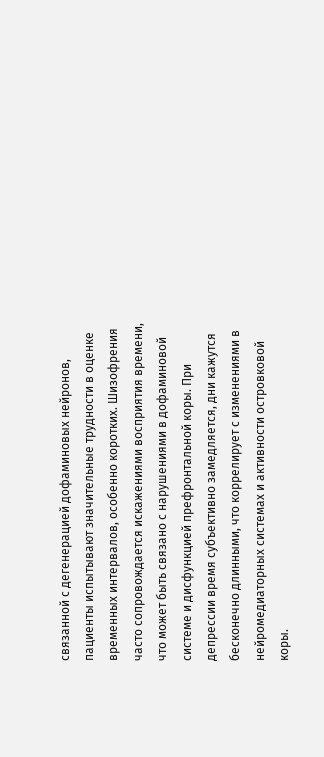связанной с дегенерацией дофаминовых нейронов, пациенты испытывают значительные трудности в оценке временных интервалов, особенно коротких. Шизофрения часто сопровождается искажениями восприятия времени, что может быть связано с нарушениями в дофаминовой системе и дисфункцией префронтальной коры. При депрессии время субъективно замедляется, дни кажутся бесконечно длинными, что коррелирует с изменениями в нейромедиаторных системах и активности островковой коры.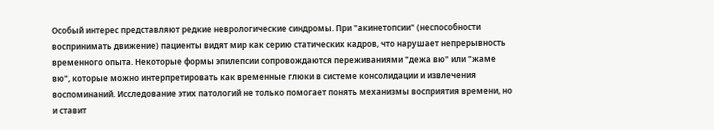Особый интерес представляют редкие неврологические синдромы. При "акинетопсии" (неспособности воспринимать движение) пациенты видят мир как серию статических кадров, что нарушает непрерывность временного опыта. Некоторые формы эпилепсии сопровождаются переживаниями "дежа вю" или "жаме вю", которые можно интерпретировать как временные глюки в системе консолидации и извлечения воспоминаний. Исследование этих патологий не только помогает понять механизмы восприятия времени, но и ставит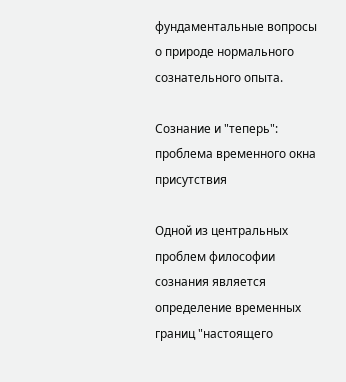фундаментальные вопросы о природе нормального сознательного опыта.

Сознание и "теперь": проблема временного окна присутствия

Одной из центральных проблем философии сознания является определение временных границ "настоящего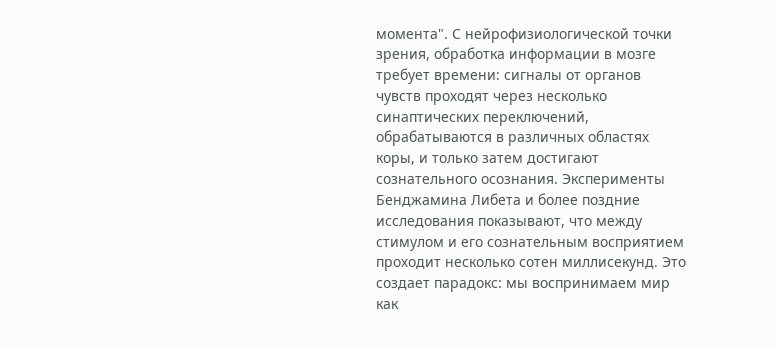момента". С нейрофизиологической точки зрения, обработка информации в мозге требует времени: сигналы от органов чувств проходят через несколько синаптических переключений, обрабатываются в различных областях коры, и только затем достигают сознательного осознания. Эксперименты Бенджамина Либета и более поздние исследования показывают, что между стимулом и его сознательным восприятием проходит несколько сотен миллисекунд. Это создает парадокс: мы воспринимаем мир как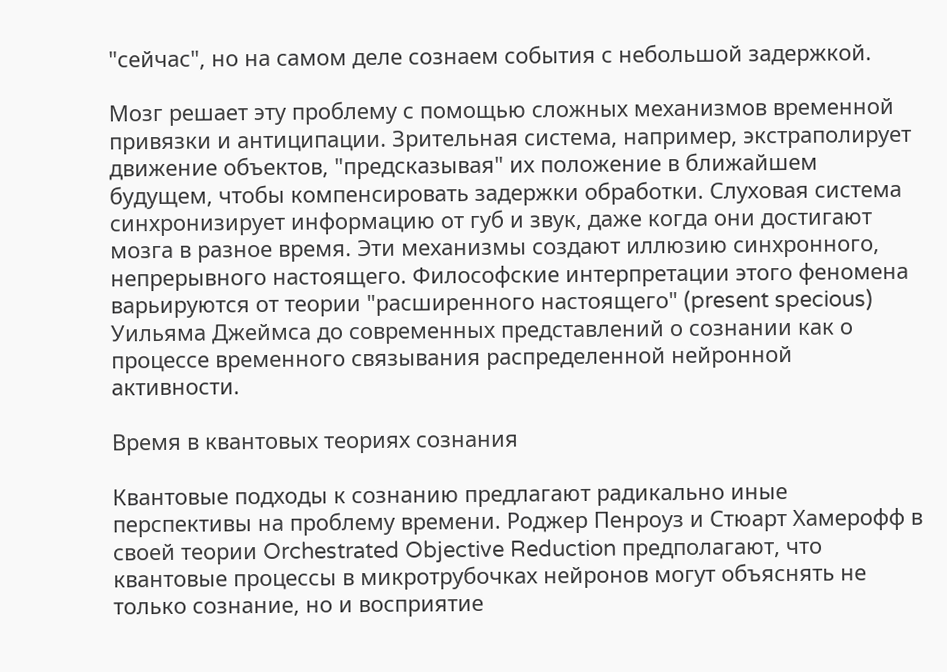"сейчас", но на самом деле сознаем события с небольшой задержкой.

Мозг решает эту проблему с помощью сложных механизмов временной привязки и антиципации. Зрительная система, например, экстраполирует движение объектов, "предсказывая" их положение в ближайшем будущем, чтобы компенсировать задержки обработки. Слуховая система синхронизирует информацию от губ и звук, даже когда они достигают мозга в разное время. Эти механизмы создают иллюзию синхронного, непрерывного настоящего. Философские интерпретации этого феномена варьируются от теории "расширенного настоящего" (present specious) Уильяма Джеймса до современных представлений о сознании как о процессе временного связывания распределенной нейронной активности.

Время в квантовых теориях сознания

Квантовые подходы к сознанию предлагают радикально иные перспективы на проблему времени. Роджер Пенроуз и Стюарт Хамерофф в своей теории Orchestrated Objective Reduction предполагают, что квантовые процессы в микротрубочках нейронов могут объяснять не только сознание, но и восприятие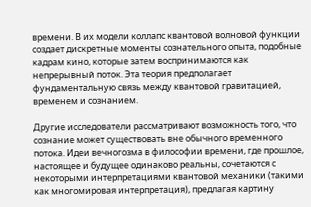времени. В их модели коллапс квантовой волновой функции создает дискретные моменты сознательного опыта, подобные кадрам кино, которые затем воспринимаются как непрерывный поток. Эта теория предполагает фундаментальную связь между квантовой гравитацией, временем и сознанием.

Другие исследователи рассматривают возможность того, что сознание может существовать вне обычного временного потока. Идеи вечногозма в философии времени, где прошлое, настоящее и будущее одинаково реальны, сочетаются с некоторыми интерпретациями квантовой механики (такими как многомировая интерпретация), предлагая картину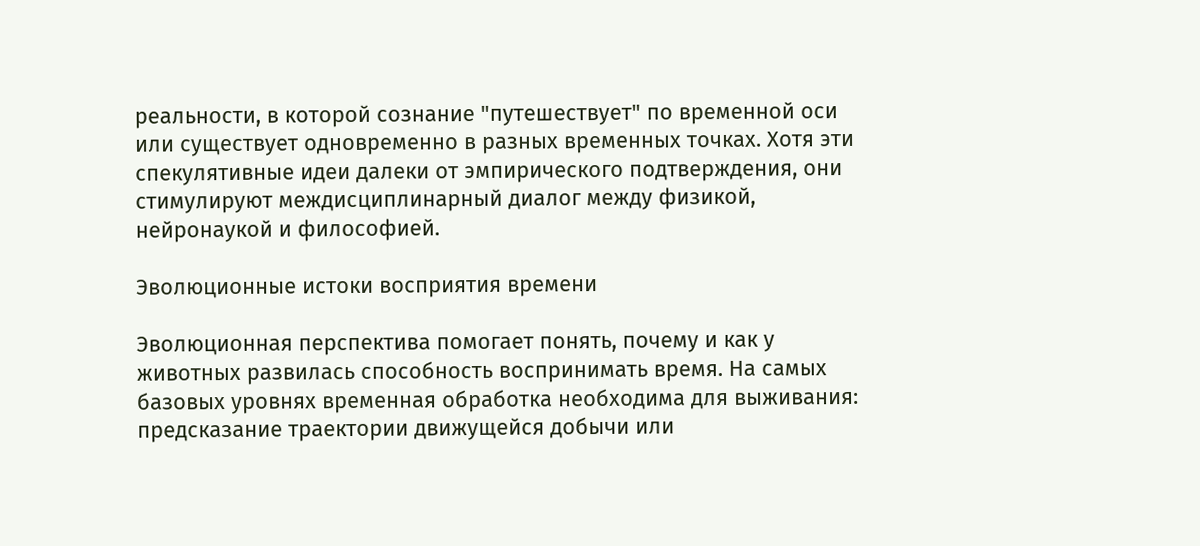реальности, в которой сознание "путешествует" по временной оси или существует одновременно в разных временных точках. Хотя эти спекулятивные идеи далеки от эмпирического подтверждения, они стимулируют междисциплинарный диалог между физикой, нейронаукой и философией.

Эволюционные истоки восприятия времени

Эволюционная перспектива помогает понять, почему и как у животных развилась способность воспринимать время. На самых базовых уровнях временная обработка необходима для выживания: предсказание траектории движущейся добычи или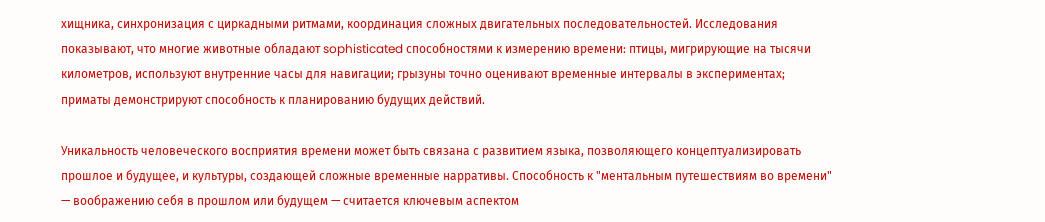хищника, синхронизация с циркадными ритмами, координация сложных двигательных последовательностей. Исследования показывают, что многие животные обладают sophisticated способностями к измерению времени: птицы, мигрирующие на тысячи километров, используют внутренние часы для навигации; грызуны точно оценивают временные интервалы в экспериментах; приматы демонстрируют способность к планированию будущих действий.

Уникальность человеческого восприятия времени может быть связана с развитием языка, позволяющего концептуализировать прошлое и будущее, и культуры, создающей сложные временные нарративы. Способность к "ментальным путешествиям во времени" — воображению себя в прошлом или будущем — считается ключевым аспектом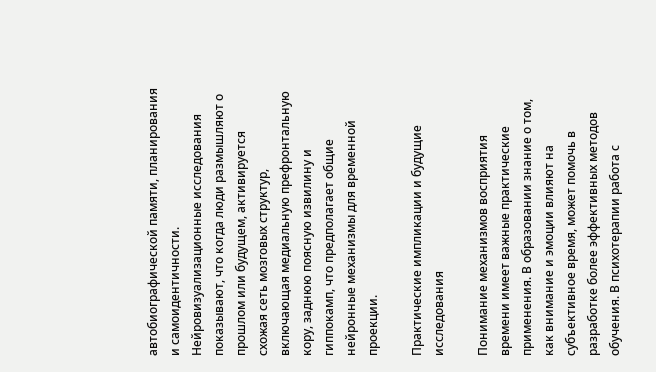автобиографической памяти, планирования и самоидентичности. Нейровизуализационные исследования показывают, что когда люди размышляют о прошлом или будущем, активируется схожая сеть мозговых структур, включающая медиальную префронтальную кору, заднюю поясную извилину и гиппокамп, что предполагает общие нейронные механизмы для временной проекции.

Практические импликации и будущие исследования

Понимание механизмов восприятия времени имеет важные практические применения. В образовании знание о том, как внимание и эмоции влияют на субъективное время, может помочь в разработке более эффективных методов обучения. В психотерапии работа с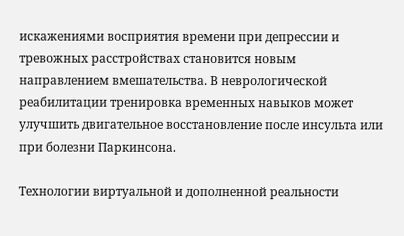искажениями восприятия времени при депрессии и тревожных расстройствах становится новым направлением вмешательства. В неврологической реабилитации тренировка временных навыков может улучшить двигательное восстановление после инсульта или при болезни Паркинсона.

Технологии виртуальной и дополненной реальности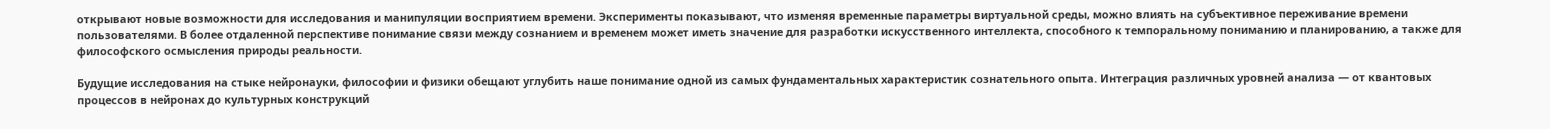открывают новые возможности для исследования и манипуляции восприятием времени. Эксперименты показывают, что изменяя временные параметры виртуальной среды, можно влиять на субъективное переживание времени пользователями. В более отдаленной перспективе понимание связи между сознанием и временем может иметь значение для разработки искусственного интеллекта, способного к темпоральному пониманию и планированию, а также для философского осмысления природы реальности.

Будущие исследования на стыке нейронауки, философии и физики обещают углубить наше понимание одной из самых фундаментальных характеристик сознательного опыта. Интеграция различных уровней анализа — от квантовых процессов в нейронах до культурных конструкций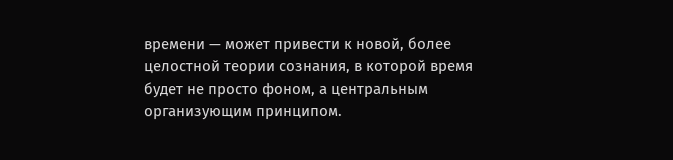времени — может привести к новой, более целостной теории сознания, в которой время будет не просто фоном, а центральным организующим принципом.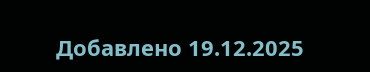Добавлено 19.12.2025